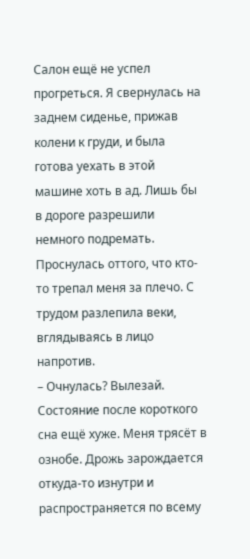Салон ещё не успел прогреться. Я свернулась на заднем сиденье, прижав колени к груди, и была готова уехать в этой машине хоть в ад. Лишь бы в дороге разрешили немного подремать.
Проснулась оттого, что кто-то трепал меня за плечо. С трудом разлепила веки, вглядываясь в лицо напротив.
– Очнулась? Вылезай.
Состояние после короткого сна ещё хуже. Меня трясёт в ознобе. Дрожь зарождается откуда-то изнутри и распространяется по всему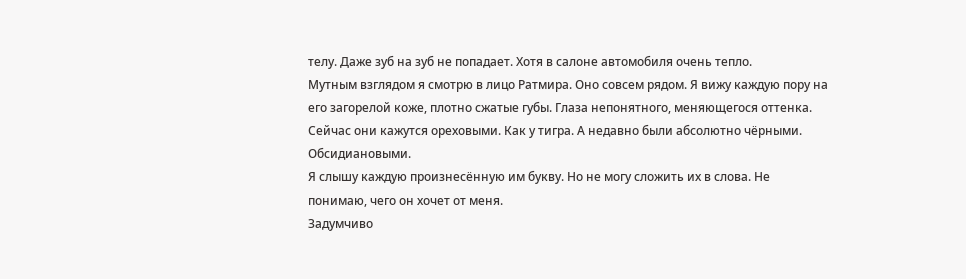телу. Даже зуб на зуб не попадает. Хотя в салоне автомобиля очень тепло.
Мутным взглядом я смотрю в лицо Ратмира. Оно совсем рядом. Я вижу каждую пору на его загорелой коже, плотно сжатые губы. Глаза непонятного, меняющегося оттенка. Сейчас они кажутся ореховыми. Как у тигра. А недавно были абсолютно чёрными. Обсидиановыми.
Я слышу каждую произнесённую им букву. Но не могу сложить их в слова. Не понимаю, чего он хочет от меня.
Задумчиво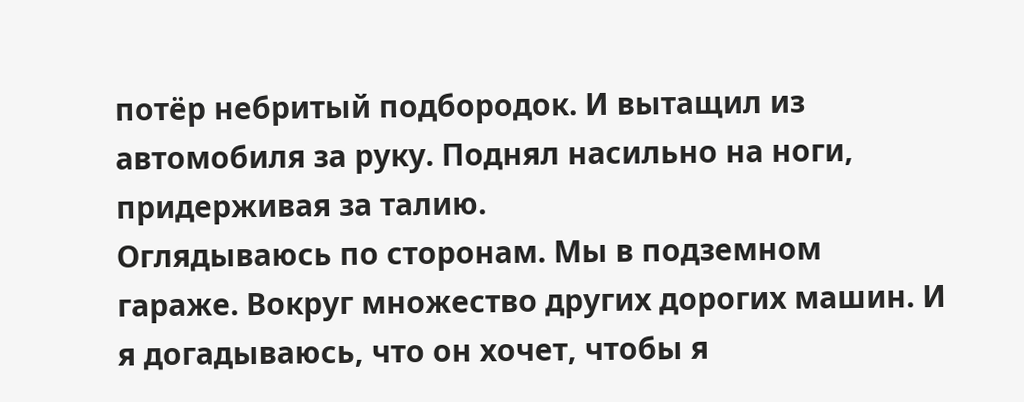потёр небритый подбородок. И вытащил из автомобиля за руку. Поднял насильно на ноги, придерживая за талию.
Оглядываюсь по сторонам. Мы в подземном гараже. Вокруг множество других дорогих машин. И я догадываюсь, что он хочет, чтобы я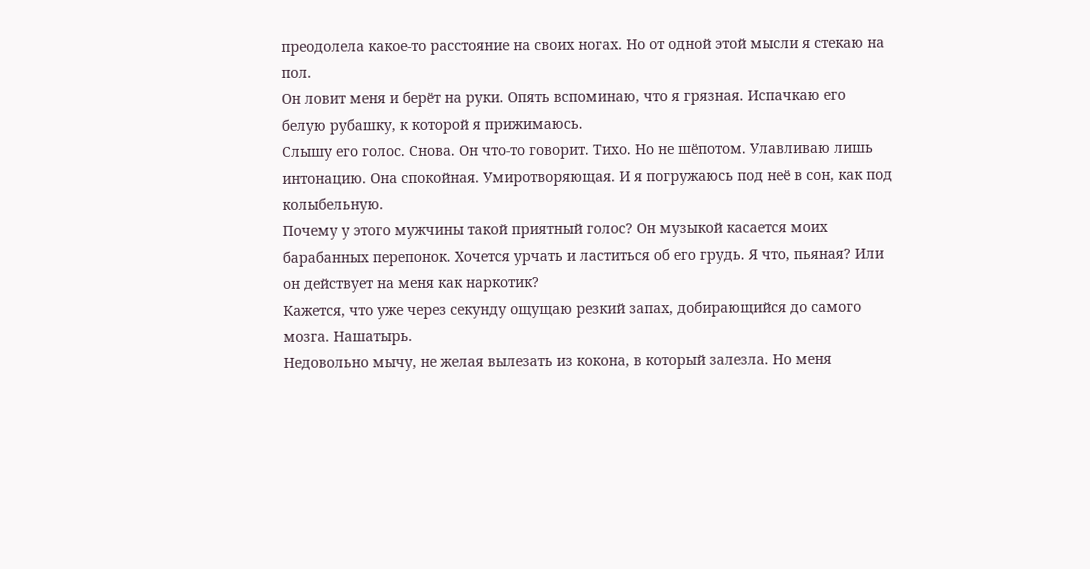преодолела какое-то расстояние на своих ногах. Но от одной этой мысли я стекаю на пол.
Он ловит меня и берёт на руки. Опять вспоминаю, что я грязная. Испачкаю его белую рубашку, к которой я прижимаюсь.
Слышу его голос. Снова. Он что-то говорит. Тихо. Но не шёпотом. Улавливаю лишь интонацию. Она спокойная. Умиротворяющая. И я погружаюсь под неё в сон, как под колыбельную.
Почему у этого мужчины такой приятный голос? Он музыкой касается моих барабанных перепонок. Хочется урчать и ластиться об его грудь. Я что, пьяная? Или он действует на меня как наркотик?
Кажется, что уже через секунду ощущаю резкий запах, добирающийся до самого мозга. Нашатырь.
Недовольно мычу, не желая вылезать из кокона, в который залезла. Но меня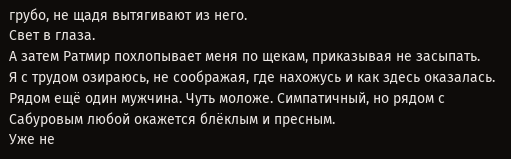грубо, не щадя вытягивают из него.
Свет в глаза.
А затем Ратмир похлопывает меня по щекам, приказывая не засыпать.
Я с трудом озираюсь, не соображая, где нахожусь и как здесь оказалась. Рядом ещё один мужчина. Чуть моложе. Симпатичный, но рядом с Сабуровым любой окажется блёклым и пресным.
Уже не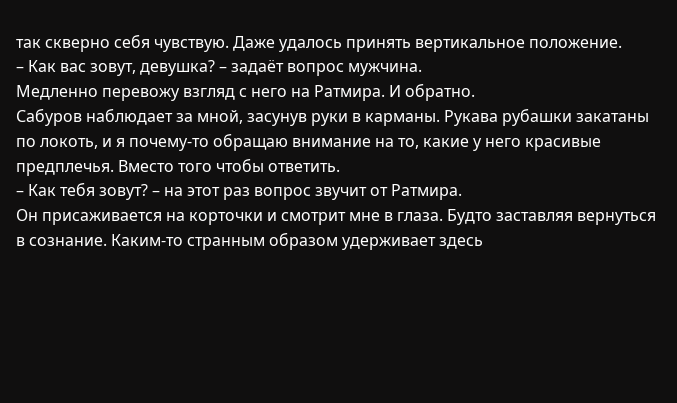так скверно себя чувствую. Даже удалось принять вертикальное положение.
– Как вас зовут, девушка? – задаёт вопрос мужчина.
Медленно перевожу взгляд с него на Ратмира. И обратно.
Сабуров наблюдает за мной, засунув руки в карманы. Рукава рубашки закатаны по локоть, и я почему-то обращаю внимание на то, какие у него красивые предплечья. Вместо того чтобы ответить.
– Как тебя зовут? – на этот раз вопрос звучит от Ратмира.
Он присаживается на корточки и смотрит мне в глаза. Будто заставляя вернуться в сознание. Каким-то странным образом удерживает здесь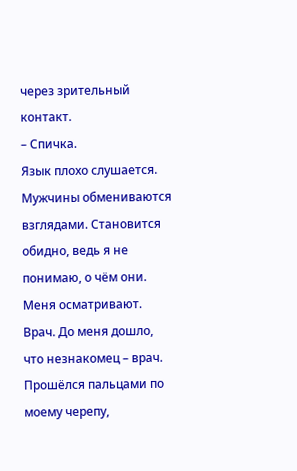через зрительный контакт.
– Спичка.
Язык плохо слушается.
Мужчины обмениваются взглядами. Становится обидно, ведь я не понимаю, о чём они.
Меня осматривают. Врач. До меня дошло, что незнакомец – врач. Прошёлся пальцами по моему черепу,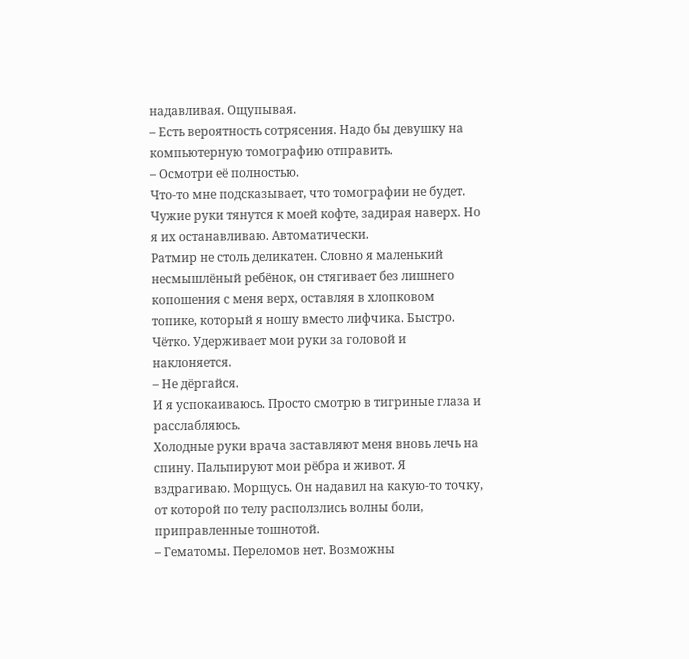надавливая. Ощупывая.
– Есть вероятность сотрясения. Надо бы девушку на компьютерную томографию отправить.
– Осмотри её полностью.
Что-то мне подсказывает, что томографии не будет.
Чужие руки тянутся к моей кофте, задирая наверх. Но я их останавливаю. Автоматически.
Ратмир не столь деликатен. Словно я маленький несмышлёный ребёнок, он стягивает без лишнего копошения с меня верх, оставляя в хлопковом топике, который я ношу вместо лифчика. Быстро. Чётко. Удерживает мои руки за головой и наклоняется.
– Не дёргайся.
И я успокаиваюсь. Просто смотрю в тигриные глаза и расслабляюсь.
Холодные руки врача заставляют меня вновь лечь на спину. Пальпируют мои рёбра и живот. Я вздрагиваю. Морщусь. Он надавил на какую-то точку, от которой по телу расползлись волны боли, приправленные тошнотой.
– Гематомы. Переломов нет. Возможны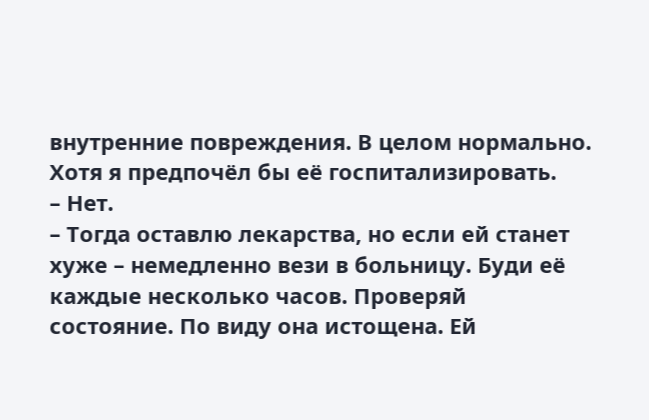внутренние повреждения. В целом нормально. Хотя я предпочёл бы её госпитализировать.
– Нет.
– Тогда оставлю лекарства, но если ей станет хуже – немедленно вези в больницу. Буди её каждые несколько часов. Проверяй состояние. По виду она истощена. Ей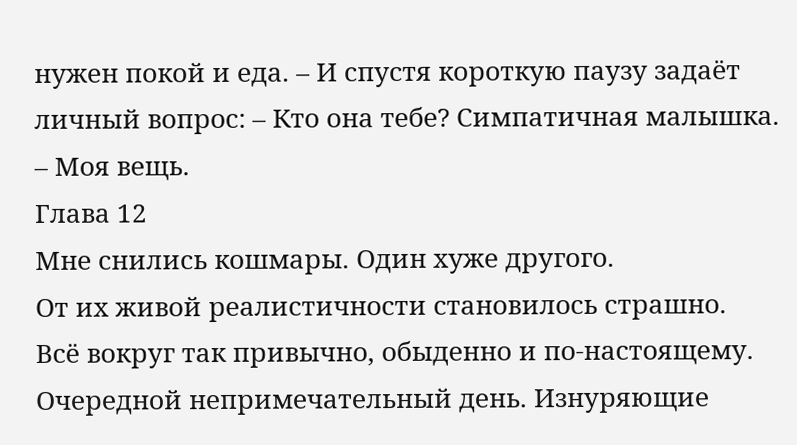нужен покой и еда. – И спустя короткую паузу задаёт личный вопрос: – Кто она тебе? Симпатичная малышка.
– Моя вещь.
Глава 12
Мне снились кошмары. Один хуже другого.
От их живой реалистичности становилось страшно.
Всё вокруг так привычно, обыденно и по-настоящему.
Очередной непримечательный день. Изнуряющие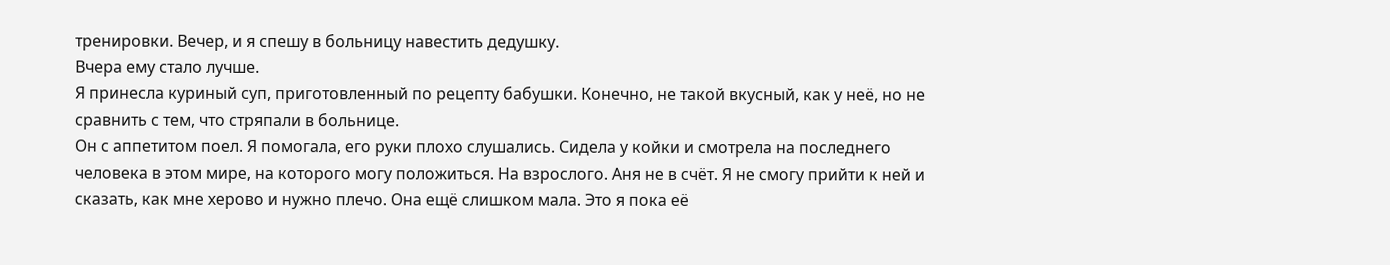тренировки. Вечер, и я спешу в больницу навестить дедушку.
Вчера ему стало лучше.
Я принесла куриный суп, приготовленный по рецепту бабушки. Конечно, не такой вкусный, как у неё, но не сравнить с тем, что стряпали в больнице.
Он с аппетитом поел. Я помогала, его руки плохо слушались. Сидела у койки и смотрела на последнего человека в этом мире, на которого могу положиться. На взрослого. Аня не в счёт. Я не смогу прийти к ней и сказать, как мне херово и нужно плечо. Она ещё слишком мала. Это я пока её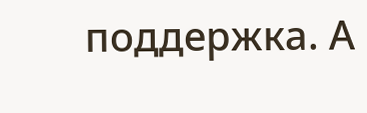поддержка. А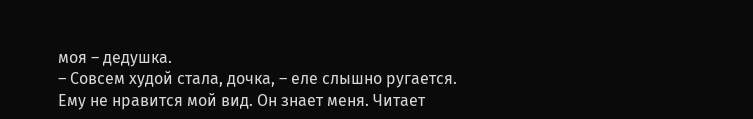моя – дедушка.
– Совсем худой стала, дочка, – еле слышно ругается.
Ему не нравится мой вид. Он знает меня. Читает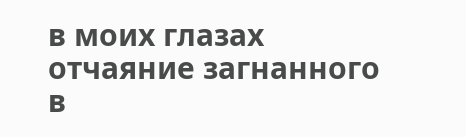в моих глазах отчаяние загнанного в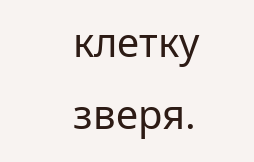клетку зверя.